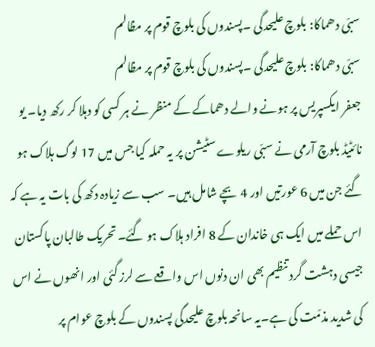سبّی دھماکا: بلوچ علیحدگی ۔پسندوں کی بلوچ قوم پر مظالم
سبّی دھماکا: بلوچ علیحدگی ۔پسندوں کی بلوچ قوم پر مظالم
جعفر ایکسپریس پر ہونے والے دھماکے کے منظر نے ہر کسی کو دہلا کر رکھ دیا۔ یو نائٹیڈ بلوچ آرمی نے سبّی ریلوے سٹیشن پر یہ حملہ کیا جس میں 17 لوگ ہلاک ہو گئے جن میں 6 عورتیں اور 4 بچے شامل ہیں۔ سب سے زیادہ دکھ کی بات یہ ہے کہ اس حملے میں ایک ہی خاندان کے 8 افراد ہلاک ہو گئے۔ تحریک طالبان پاکستان جیسی دہشت گرد تنظیم بھی ان دنوں اس واقعے سے لرز گئی اور انھوں نے اس کی شدید مذمّت کی ہے۔یہ سانحہ بلوچ علیحدگی پسندوں کے بلوچ عوام پر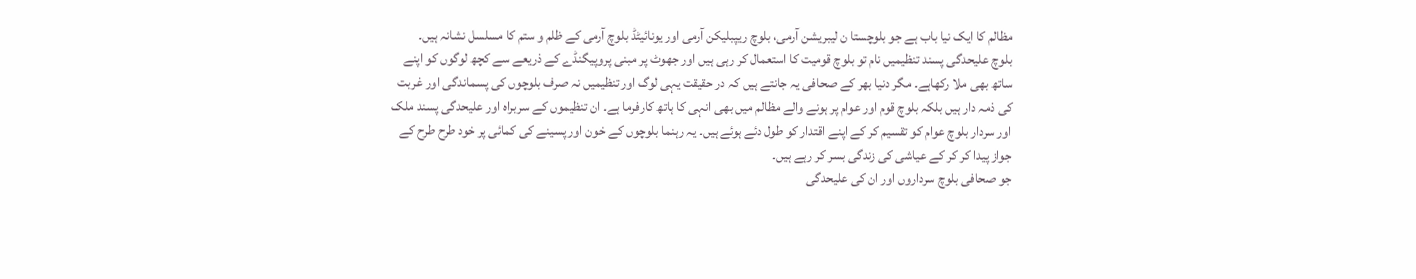مظالم کا ایک نیا باب ہے جو بلوچستا ن لیبریشن آرمی، بلوچ ریپبلیکن آرمی اور یونائیٹڈ بلوچ آرمی کے ظلم و ستم کا مسلسل نشانہ ہیں۔
بلوچ علیحدگی پسند تنظیمیں نام تو بلوچ قومیت کا استعمال کر رہی ہیں اور جھوٹ پر مبنی پروپیگنڈے کے ذریعے سے کچھ لوگوں کو اپنے ساتھ بھی ملا رکھاہے۔ مگر دنیا بھر کے صحافی یہ جانتے ہیں کہ در حقیقت یہی لوگ اور تنظیمیں نہ صرف بلوچوں کی پسماندگی اور غربت کی ذمہ دار ہیں بلکہ بلوچ قوم اور عوام پر ہونے والے مظالم میں بھی انہی کا ہاتھ کارفرما ہے۔ ان تنظیموں کے سربراہ اور علیحدگی پسند ملک اور سردار بلوچ عوام کو تقسیم کر کے اپنے اقتدار کو طول دئے ہوئے ہیں۔ یہ رہنما بلوچوں کے خون اور پسینے کی کمائی پر خود طرح طرح کے جواز پیدا کر کر کے عیاشی کی زندگی بسر کر رہے ہیں۔
جو صحافی بلوچ سرداروں اور ان کی علیحدگی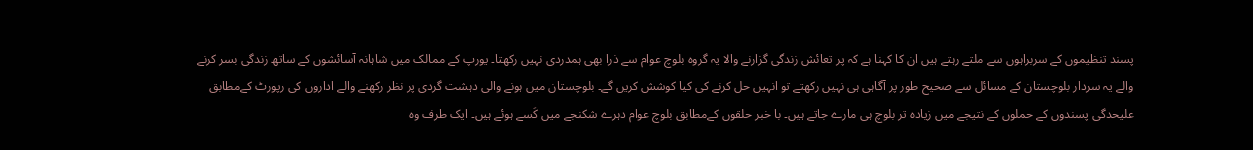پسند تنظیموں کے سربراہوں سے ملتے رہتے ہیں ان کا کہنا ہے کہ پر تعائش زندگی گزارنے والا یہ گروہ بلوچ عوام سے ذرا بھی ہمدردی نہیں رکھتا۔ یورپ کے ممالک میں شاہانہ آسائشوں کے ساتھ زندگی بسر کرنے والے یہ سردار بلوچستان کے مسائل سے صحیح طور پر آگاہی ہی نہیں رکھتے تو انہیں حل کرنے کی کیا کوشش کریں گے۔ بلوچستان میں ہونے والی دہشت گردی پر نظر رکھنے والے اداروں کی رپورٹ کےمطابق علیحدگی پسندوں کے حملوں کے نتیجے میں زیادہ تر بلوچ ہی مارے جاتے ہیں۔ با خبر حلقوں کےمطابق بلوچ عوام دہرے شکنجے میں کَسے ہوئے ہیں۔ ایک طرف وہ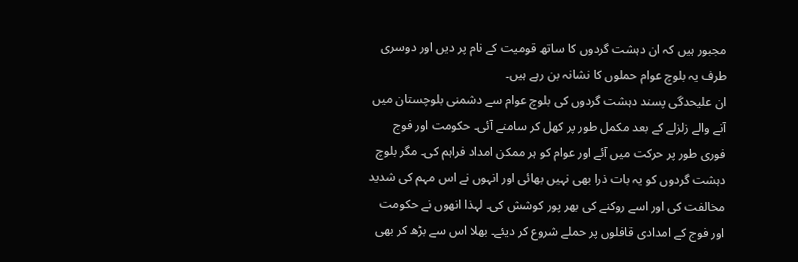مجبور ہیں کہ ان دہشت گردوں کا ساتھ قومیت کے نام پر دیں اور دوسری طرف یہ بلوچ عوام حملوں کا نشانہ بن رہے ہیں۔
ان علیحدگی پسند دہشت گردوں کی بلوچ عوام سے دشمنی بلوچستان میں آنے والے زلزلے کے بعد مکمل طور پر کھل کر سامنے آئی۔ حکومت اور فوج فوری طور پر حرکت میں آئے اور عوام کو ہر ممکن امداد فراہم کی۔ مگر بلوچ دہشت گردوں کو یہ بات ذرا بھی نہیں بھائی اور انہوں نے اس مہم کی شدید مخالفت کی اور اسے روکنے کی بھر پور کوشش کی۔ لہذا انھوں نے حکومت اور فوج کے امدادی قافلوں پر حملے شروع کر دیئے۔ بھلا اس سے بڑھ کر بھی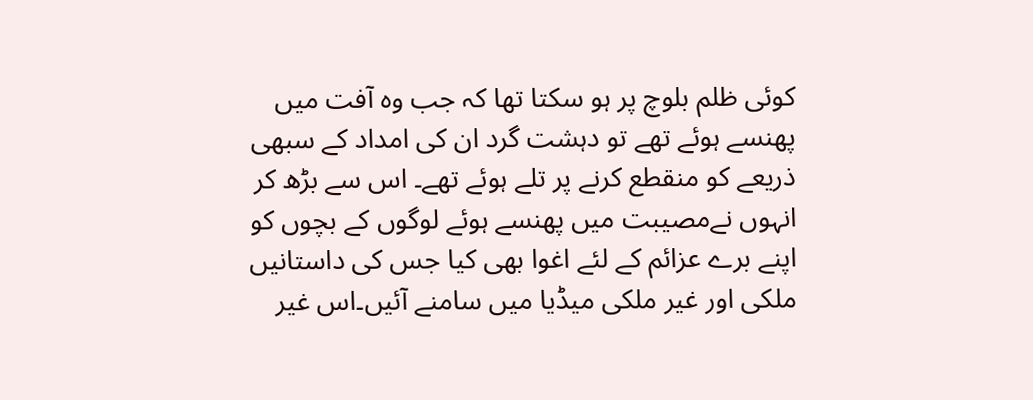کوئی ظلم بلوچ پر ہو سکتا تھا کہ جب وہ آفت میں پھنسے ہوئے تھے تو دہشت گرد ان کی امداد کے سبھی ذریعے کو منقطع کرنے پر تلے ہوئے تھے۔ اس سے بڑھ کر انہوں نےمصیبت میں پھنسے ہوئے لوگوں کے بچوں کو اپنے برے عزائم کے لئے اغوا بھی کیا جس کی داستانیں ملکی اور غیر ملکی میڈیا میں سامنے آئیں۔اس غیر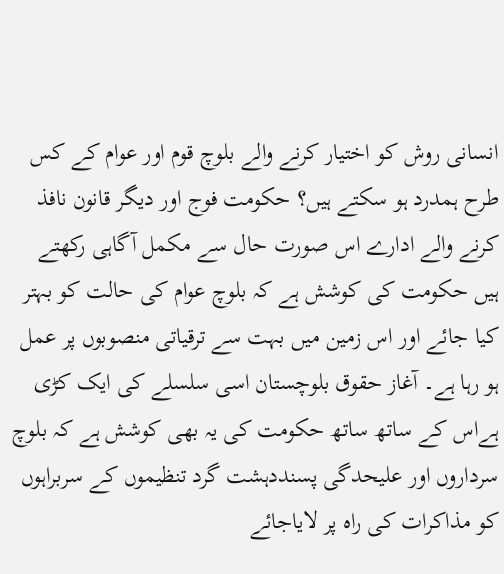انسانی روش کو اختیار کرنے والے بلوچ قوم اور عوام کے کس طرح ہمدرد ہو سکتے ہیں؟ حکومت فوج اور دیگر قانون نافذ کرنے والے ادارے اس صورت حال سے مکمل آگاہی رکھتے ہیں حکومت کی کوشش ہے کہ بلوچ عوام کی حالت کو بہتر کیا جائے اور اس زمین میں بہت سے ترقیاتی منصوبوں پر عمل ہو رہا ہے۔ آغاز حقوق بلوچستان اسی سلسلے کی ایک کڑی ہےاس کے ساتھ ساتھ حکومت کی یہ بھی کوشش ہے کہ بلوچ سرداروں اور علیحدگی پسنددہشت گرد تنظیموں کے سربراہوں کو مذاکرات کی راہ پر لایاجائے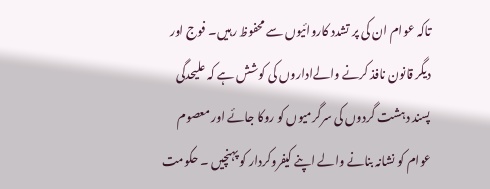تاکہ عوام ان کی پر تشدد کاروائیوں سے محفوظ رہیں۔ فوج اور دیگر قانون نافذ کرنے والےاداروں کی کوشش ہے کہ علیحدگی پسند دہشت گردوں کی سرگرمیوں کو روکا جائے اور معصوم عوام کو نشانہ بنانے والے اپنے کیفروکردار کو پہنچیں ۔ حکومت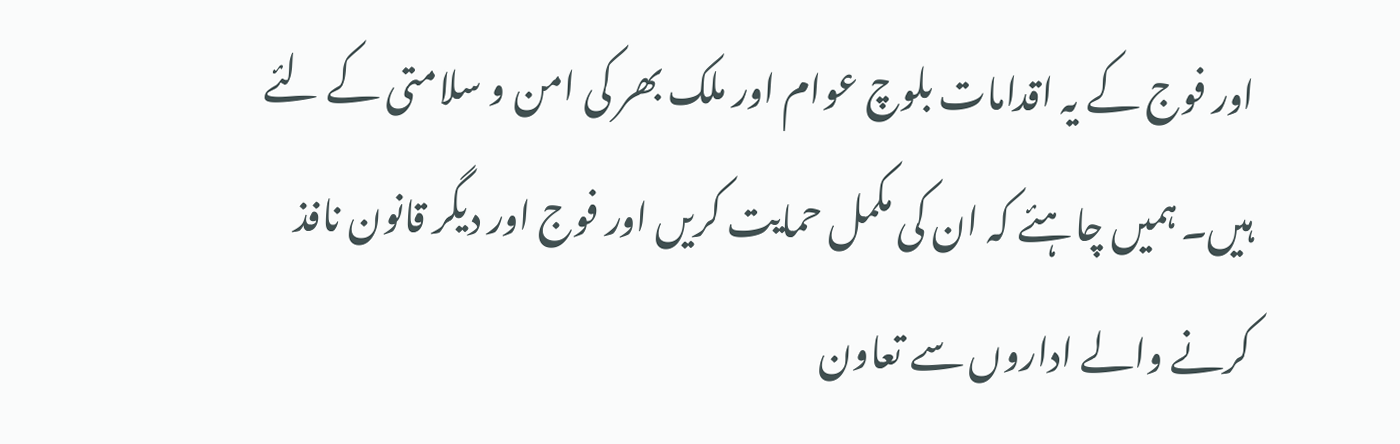اور فوج کے یہ اقدامات بلوچ عوام اور ملک بھر کی امن و سلامتی کے لئے ہیں۔ ہمیں چاہئے کہ ان کی مکمل حمایت کریں اور فوج اور دیگر قانون نافذ کرنے والے اداروں سے تعاون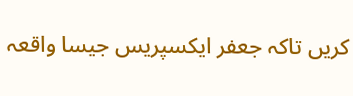کریں تاکہ جعفر ایکسپریس جیسا واقعہ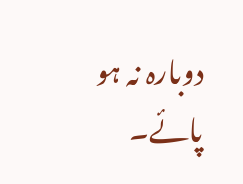دوبارہ نہ ہو پائے۔